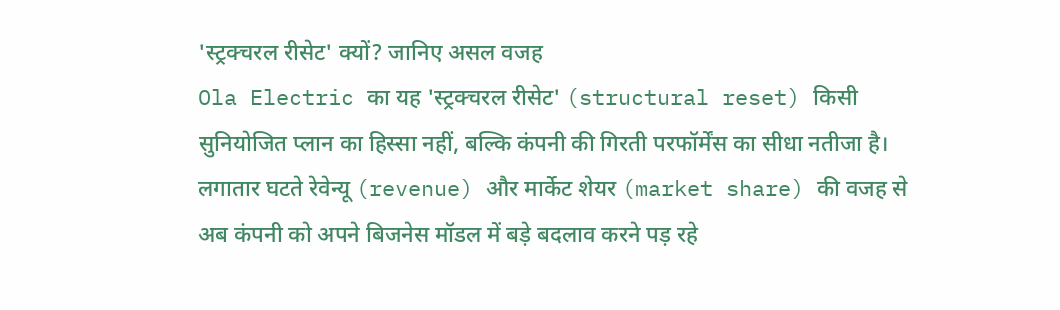'स्ट्रक्चरल रीसेट' क्यों? जानिए असल वजह
Ola Electric का यह 'स्ट्रक्चरल रीसेट' (structural reset) किसी सुनियोजित प्लान का हिस्सा नहीं, बल्कि कंपनी की गिरती परफॉर्मेंस का सीधा नतीजा है। लगातार घटते रेवेन्यू (revenue) और मार्केट शेयर (market share) की वजह से अब कंपनी को अपने बिजनेस मॉडल में बड़े बदलाव करने पड़ रहे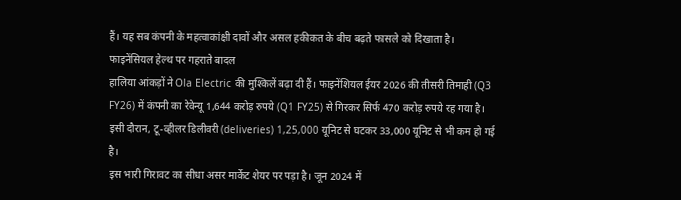हैं। यह सब कंपनी के महत्वाकांक्षी दावों और असल हकीकत के बीच बढ़ते फासले को दिखाता है।
फाइनेंसियल हेल्थ पर गहराते बादल
हालिया आंकड़ों ने Ola Electric की मुश्किलें बढ़ा दी हैं। फाइनेंशियल ईयर 2026 की तीसरी तिमाही (Q3 FY26) में कंपनी का रेवेन्यू 1,644 करोड़ रुपये (Q1 FY25) से गिरकर सिर्फ 470 करोड़ रुपये रह गया है। इसी दौरान, टू-व्हीलर डिलीवरी (deliveries) 1,25,000 यूनिट से घटकर 33,000 यूनिट से भी कम हो गई है।
इस भारी गिरावट का सीधा असर मार्केट शेयर पर पड़ा है। जून 2024 में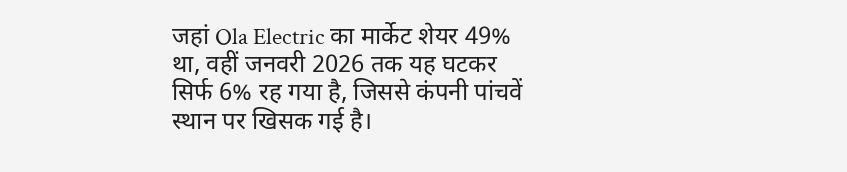जहां Ola Electric का मार्केट शेयर 49% था, वहीं जनवरी 2026 तक यह घटकर सिर्फ 6% रह गया है, जिससे कंपनी पांचवें स्थान पर खिसक गई है।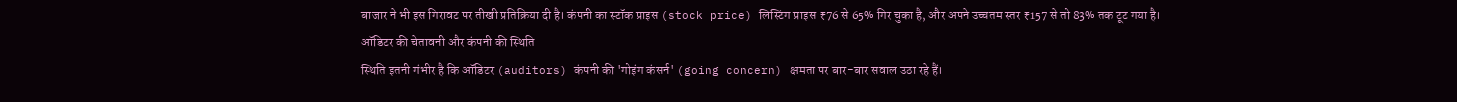बाजार ने भी इस गिरावट पर तीखी प्रतिक्रिया दी है। कंपनी का स्टॉक प्राइस (stock price) लिस्टिंग प्राइस ₹76 से 65% गिर चुका है, और अपने उच्चतम स्तर ₹157 से तो 83% तक टूट गया है।
ऑडिटर की चेतावनी और कंपनी की स्थिति
स्थिति इतनी गंभीर है कि ऑडिटर (auditors) कंपनी की 'गोइंग कंसर्न' (going concern) क्षमता पर बार-बार सवाल उठा रहे हैं।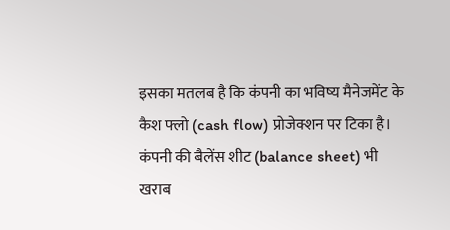इसका मतलब है कि कंपनी का भविष्य मैनेजमेंट के कैश फ्लो (cash flow) प्रोजेक्शन पर टिका है।
कंपनी की बैलेंस शीट (balance sheet) भी खराब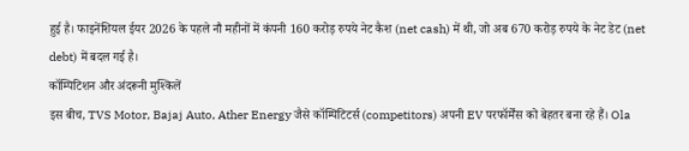हुई है। फाइनेंशियल ईयर 2026 के पहले नौ महीनों में कंपनी 160 करोड़ रुपये नेट कैश (net cash) में थी, जो अब 670 करोड़ रुपये के नेट डेट (net debt) में बदल गई है।
कॉम्पिटिशन और अंदरूनी मुश्किलें
इस बीच, TVS Motor, Bajaj Auto, Ather Energy जैसे कॉम्पिटिटर्स (competitors) अपनी EV परफॉर्मेंस को बेहतर बना रहे हैं। Ola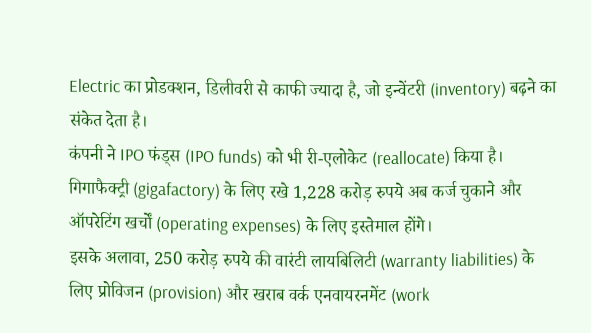Electric का प्रोडक्शन, डिलीवरी से काफी ज्यादा है, जो इन्वेंटरी (inventory) बढ़ने का संकेत देता है।
कंपनी ने IPO फंड्स (IPO funds) को भी री-एलोकेट (reallocate) किया है। गिगाफैक्ट्री (gigafactory) के लिए रखे 1,228 करोड़ रुपये अब कर्ज चुकाने और ऑपरेटिंग खर्चों (operating expenses) के लिए इस्तेमाल होंगे।
इसके अलावा, 250 करोड़ रुपये की वारंटी लायबिलिटी (warranty liabilities) के लिए प्रोविजन (provision) और खराब वर्क एनवायरनमेंट (work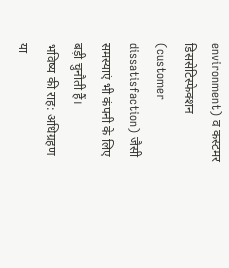environment) व कस्टमर डिससेटिस्फेक्शन (customer dissatisfaction) जैसी समस्याएं भी कंपनी के लिए बड़ी चुनौती हैं।
भविष्य की राह: अधिग्रहण या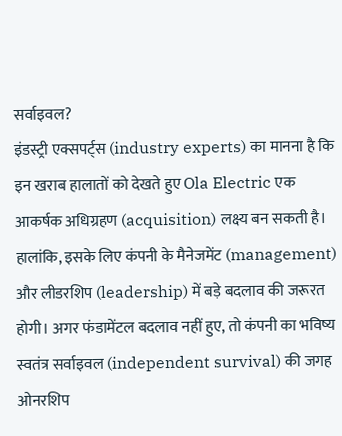सर्वाइवल?
इंडस्ट्री एक्सपर्ट्स (industry experts) का मानना है कि इन खराब हालातों को देखते हुए Ola Electric एक आकर्षक अधिग्रहण (acquisition) लक्ष्य बन सकती है। हालांकि, इसके लिए कंपनी के मैनेजमेंट (management) और लीडरशिप (leadership) में बड़े बदलाव की जरूरत होगी। अगर फंडामेंटल बदलाव नहीं हुए, तो कंपनी का भविष्य स्वतंत्र सर्वाइवल (independent survival) की जगह ओनरशिप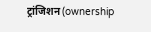ट्रांजिशन (ownership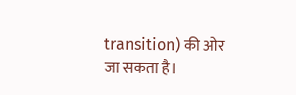transition) की ओर जा सकता है।